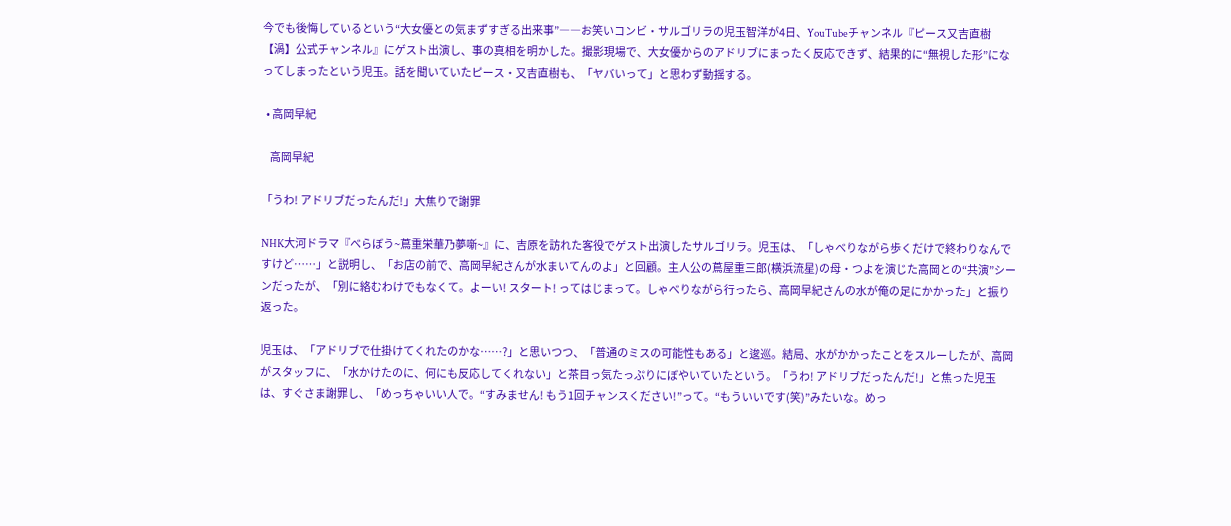今でも後悔しているという“大女優との気まずすぎる出来事”――お笑いコンビ・サルゴリラの児玉智洋が4日、YouTubeチャンネル『ピース又吉直樹【渦】公式チャンネル』にゲスト出演し、事の真相を明かした。撮影現場で、大女優からのアドリブにまったく反応できず、結果的に“無視した形”になってしまったという児玉。話を聞いていたピース・又吉直樹も、「ヤバいって」と思わず動揺する。

  • 高岡早紀

    高岡早紀

「うわ! アドリブだったんだ!」大焦りで謝罪

NHK大河ドラマ『べらぼう~蔦重栄華乃夢噺~』に、吉原を訪れた客役でゲスト出演したサルゴリラ。児玉は、「しゃべりながら歩くだけで終わりなんですけど……」と説明し、「お店の前で、高岡早紀さんが水まいてんのよ」と回顧。主人公の蔦屋重三郎(横浜流星)の母・つよを演じた高岡との“共演”シーンだったが、「別に絡むわけでもなくて。よーい! スタート! ってはじまって。しゃべりながら行ったら、高岡早紀さんの水が俺の足にかかった」と振り返った。

児玉は、「アドリブで仕掛けてくれたのかな……?」と思いつつ、「普通のミスの可能性もある」と逡巡。結局、水がかかったことをスルーしたが、高岡がスタッフに、「水かけたのに、何にも反応してくれない」と茶目っ気たっぷりにぼやいていたという。「うわ! アドリブだったんだ!」と焦った児玉は、すぐさま謝罪し、「めっちゃいい人で。“すみません! もう1回チャンスください!”って。“もういいです(笑)”みたいな。めっ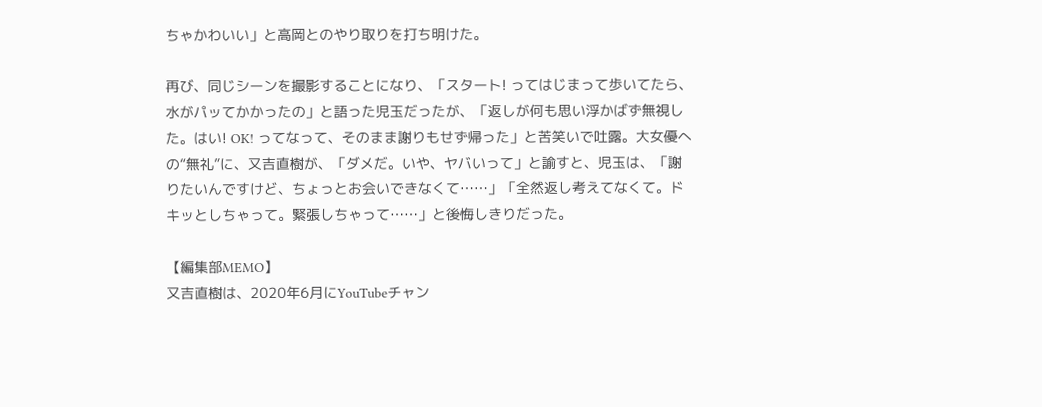ちゃかわいい」と高岡とのやり取りを打ち明けた。

再び、同じシーンを撮影することになり、「スタート! ってはじまって歩いてたら、水がパッてかかったの」と語った児玉だったが、「返しが何も思い浮かばず無視した。はい! OK! ってなって、そのまま謝りもせず帰った」と苦笑いで吐露。大女優への“無礼”に、又吉直樹が、「ダメだ。いや、ヤバいって」と諭すと、児玉は、「謝りたいんですけど、ちょっとお会いできなくて……」「全然返し考えてなくて。ドキッとしちゃって。緊張しちゃって……」と後悔しきりだった。

【編集部MEMO】
又吉直樹は、2020年6月にYouTubeチャン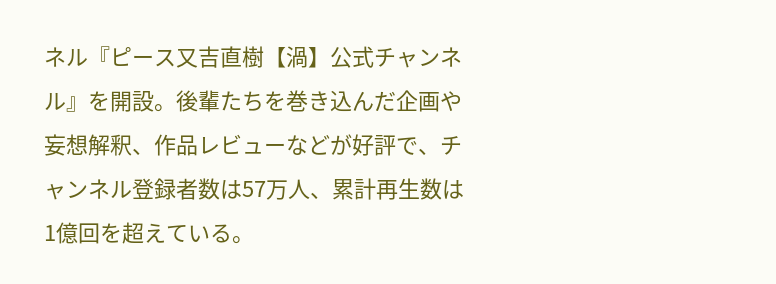ネル『ピース又吉直樹【渦】公式チャンネル』を開設。後輩たちを巻き込んだ企画や妄想解釈、作品レビューなどが好評で、チャンネル登録者数は57万人、累計再生数は1億回を超えている。